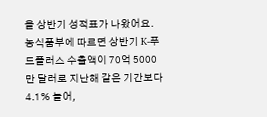올 상반기 성적표가 나왔어요. 농식품부에 따르면 상반기 K-푸드플러스 수출액이 70억 5000만 달러로 지난해 같은 기간보다 4.1% 늘어,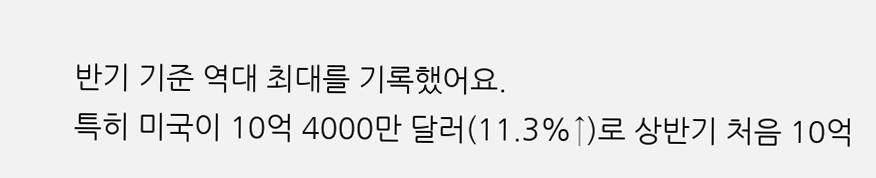반기 기준 역대 최대를 기록했어요.
특히 미국이 10억 4000만 달러(11.3%↑)로 상반기 처음 10억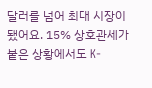달러를 넘어 최대 시장이 됐어요. 15% 상호관세가 붙은 상황에서도 K-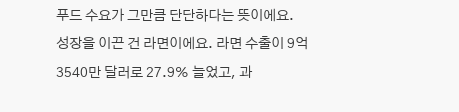푸드 수요가 그만큼 단단하다는 뜻이에요.
성장을 이끈 건 라면이에요. 라면 수출이 9억 3540만 달러로 27.9% 늘었고, 과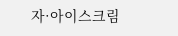자·아이스크림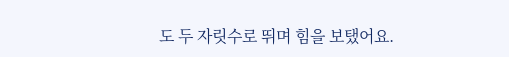도 두 자릿수로 뛰며 힘을 보탰어요.